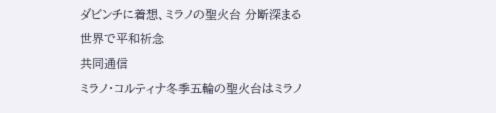ダビンチに着想、ミラノの聖火台 分断深まる世界で平和祈念
共同通信
ミラノ・コルティナ冬季五輪の聖火台はミラノ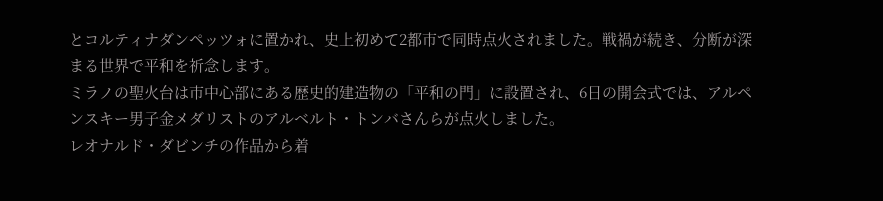とコルティナダンペッツォに置かれ、史上初めて2都市で同時点火されました。戦禍が続き、分断が深まる世界で平和を祈念します。
ミラノの聖火台は市中心部にある歴史的建造物の「平和の門」に設置され、6日の開会式では、アルペンスキー男子金メダリストのアルベルト・トンバさんらが点火しました。
レオナルド・ダビンチの作品から着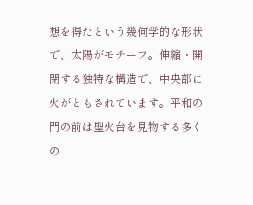想を得たという幾何学的な形状で、太陽がモチーフ。伸縮・開閉する独特な構造で、中央部に火がともされています。平和の門の前は聖火台を見物する多くの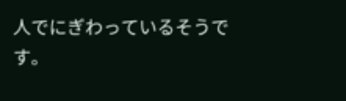人でにぎわっているそうです。